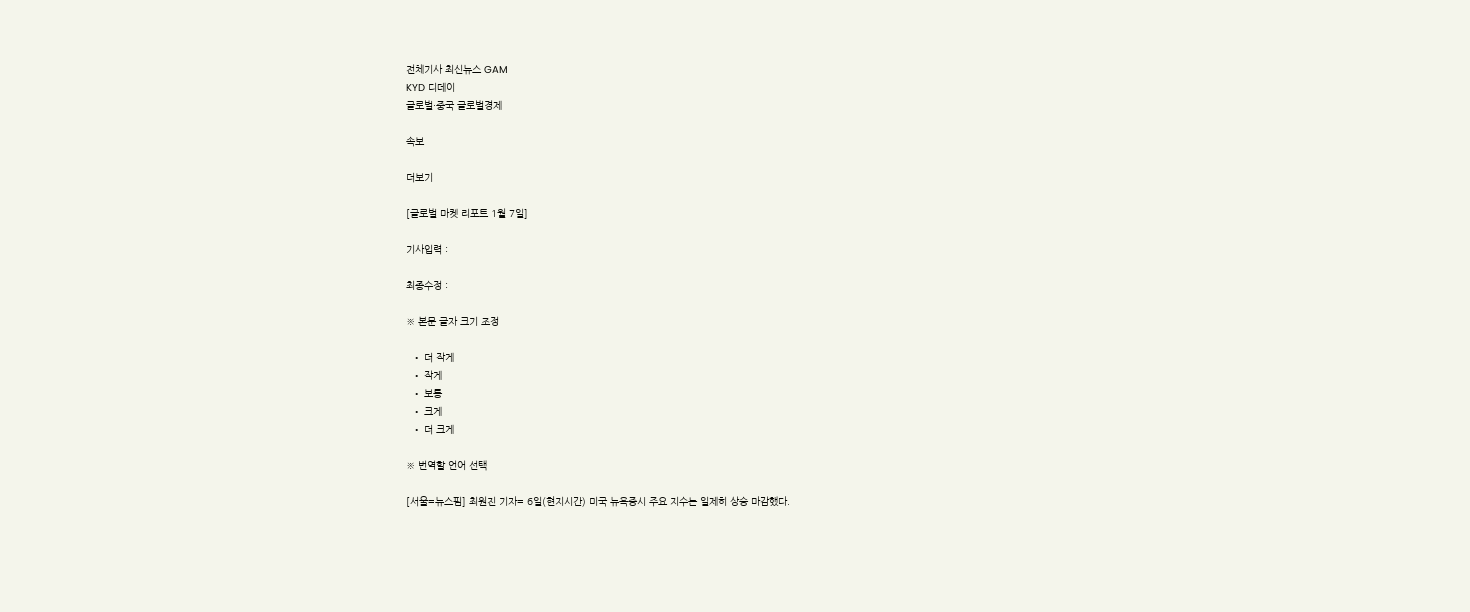전체기사 최신뉴스 GAM
KYD 디데이
글로벌·중국 글로벌경제

속보

더보기

[글로벌 마켓 리포트 1월 7일]

기사입력 :

최종수정 :

※ 본문 글자 크기 조정

  • 더 작게
  • 작게
  • 보통
  • 크게
  • 더 크게

※ 번역할 언어 선택

[서울=뉴스핌] 최원진 기자= 6일(현지시간) 미국 뉴욕증시 주요 지수는 일제히 상승 마감했다.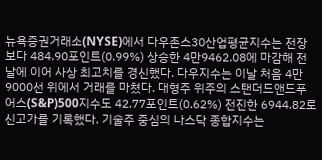뉴욕증권거래소(NYSE)에서 다우존스30산업평균지수는 전장보다 484.90포인트(0.99%) 상승한 4만9462.08에 마감해 전날에 이어 사상 최고치를 경신했다. 다우지수는 이날 처음 4만9000선 위에서 거래를 마쳤다. 대형주 위주의 스탠더드앤드푸어스(S&P)500지수도 42.77포인트(0.62%) 전진한 6944.82로 신고가를 기록했다. 기술주 중심의 나스닥 종합지수는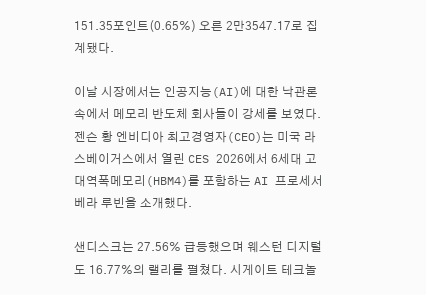151.35포인트(0.65%) 오른 2만3547.17로 집계됐다.

이날 시장에서는 인공지능(AI)에 대한 낙관론 속에서 메모리 반도체 회사들이 강세를 보였다. 젠슨 황 엔비디아 최고경영자(CEO)는 미국 라스베이거스에서 열린 CES 2026에서 6세대 고대역폭메모리(HBM4)를 포함하는 AI 프로세서 베라 루빈을 소개했다.

샌디스크는 27.56% 급등했으며 웨스턴 디지털도 16.77%의 랠리를 펼쳤다. 시게이트 테크놀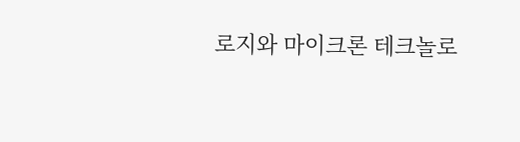로지와 마이크론 테크놀로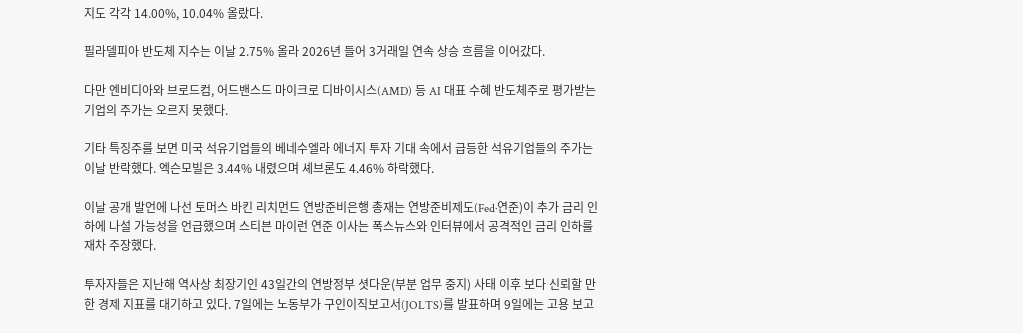지도 각각 14.00%, 10.04% 올랐다.

필라델피아 반도체 지수는 이날 2.75% 올라 2026년 들어 3거래일 연속 상승 흐름을 이어갔다.

다만 엔비디아와 브로드컴, 어드밴스드 마이크로 디바이시스(AMD) 등 AI 대표 수혜 반도체주로 평가받는 기업의 주가는 오르지 못했다.

기타 특징주를 보면 미국 석유기업들의 베네수엘라 에너지 투자 기대 속에서 급등한 석유기업들의 주가는 이날 반락했다. 엑슨모빌은 3.44% 내렸으며 셰브론도 4.46% 하락했다.

이날 공개 발언에 나선 토머스 바킨 리치먼드 연방준비은행 총재는 연방준비제도(Fed·연준)이 추가 금리 인하에 나설 가능성을 언급했으며 스티븐 마이런 연준 이사는 폭스뉴스와 인터뷰에서 공격적인 금리 인하를 재차 주장했다.

투자자들은 지난해 역사상 최장기인 43일간의 연방정부 셧다운(부분 업무 중지) 사태 이후 보다 신뢰할 만한 경제 지표를 대기하고 있다. 7일에는 노동부가 구인이직보고서(JOLTS)를 발표하며 9일에는 고용 보고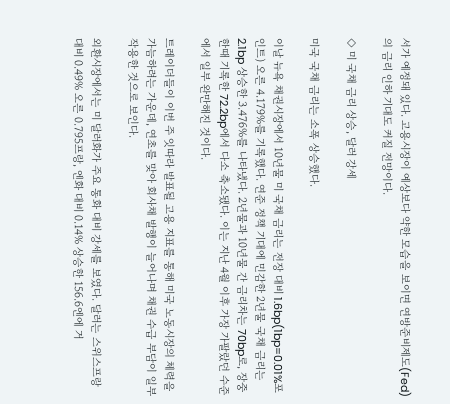서가 예정돼 있다. 고용시장이 예상보다 약한 모습을 보이면 연방준비제도(Fed)의 금리 인하 기대도 커질 전망이다.

◇ 미 국채 금리 상승, 달러 강세

미국 국채 금리는 소폭 상승했다.

이날 뉴욕 채권시장에서 10년물 미 국채 금리는 전장 대비 1.6bp(1bp=0.01%포인트) 오른 4.179%를 기록했다. 연준 정책 기대에 민감한 2년물 국채 금리는 2.1bp 상승한 3.476%를 나타냈다. 2년물과 10년물 간 금리차는 70bp로, 장중 한때 기록한 72.2bp에서 다소 축소됐다. 이는 지난 4월 이후 가장 가팔랐던 수준에서 일부 완만해진 것이다.

트레이더들이 이번 주 잇따라 발표될 고용 지표를 통해 미국 노동시장의 체력을 가늠하려는 가운데, 연초를 맞아 회사채 발행이 늘어나며 채권 수급 부담이 일부 작용한 것으로 보인다.

외환시장에서는 미 달러화가 주요 통화 대비 강세를 보였다. 달러는 스위스프랑 대비 0.49% 오른 0.795프랑, 엔화 대비 0.14% 상승한 156.6엔에 거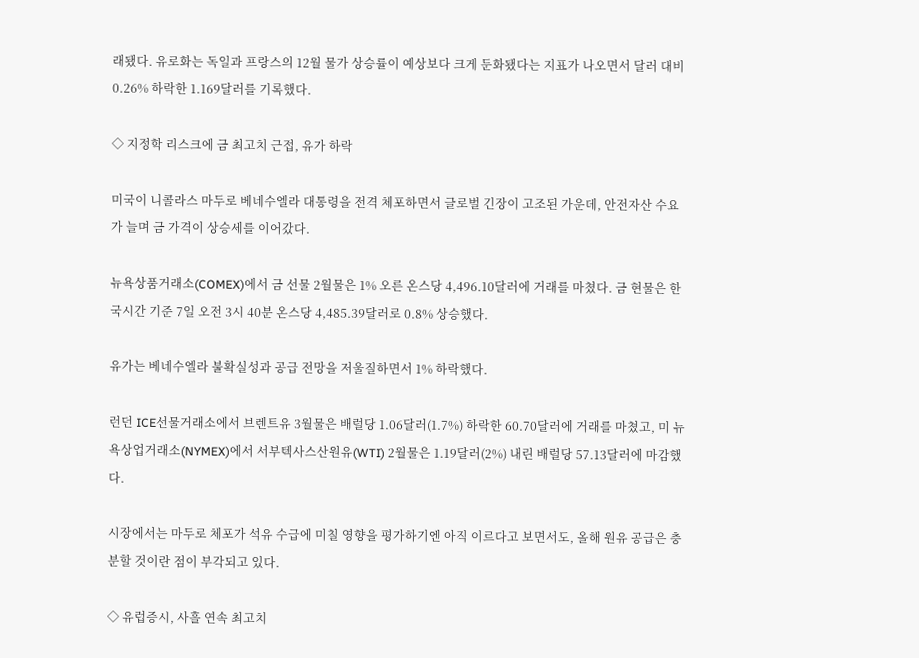래됐다. 유로화는 독일과 프랑스의 12월 물가 상승률이 예상보다 크게 둔화됐다는 지표가 나오면서 달러 대비 0.26% 하락한 1.169달러를 기록했다.

◇ 지정학 리스크에 금 최고치 근접, 유가 하락

미국이 니콜라스 마두로 베네수엘라 대통령을 전격 체포하면서 글로벌 긴장이 고조된 가운데, 안전자산 수요가 늘며 금 가격이 상승세를 이어갔다.

뉴욕상품거래소(COMEX)에서 금 선물 2월물은 1% 오른 온스당 4,496.10달러에 거래를 마쳤다. 금 현물은 한국시간 기준 7일 오전 3시 40분 온스당 4,485.39달러로 0.8% 상승했다.

유가는 베네수엘라 불확실성과 공급 전망을 저울질하면서 1% 하락했다.

런던 ICE선물거래소에서 브렌트유 3월물은 배럴당 1.06달러(1.7%) 하락한 60.70달러에 거래를 마쳤고, 미 뉴욕상업거래소(NYMEX)에서 서부텍사스산원유(WTI) 2월물은 1.19달러(2%) 내린 배럴당 57.13달러에 마감했다.

시장에서는 마두로 체포가 석유 수급에 미칠 영향을 평가하기엔 아직 이르다고 보면서도, 올해 원유 공급은 충분할 것이란 점이 부각되고 있다.

◇ 유럽증시, 사흘 연속 최고치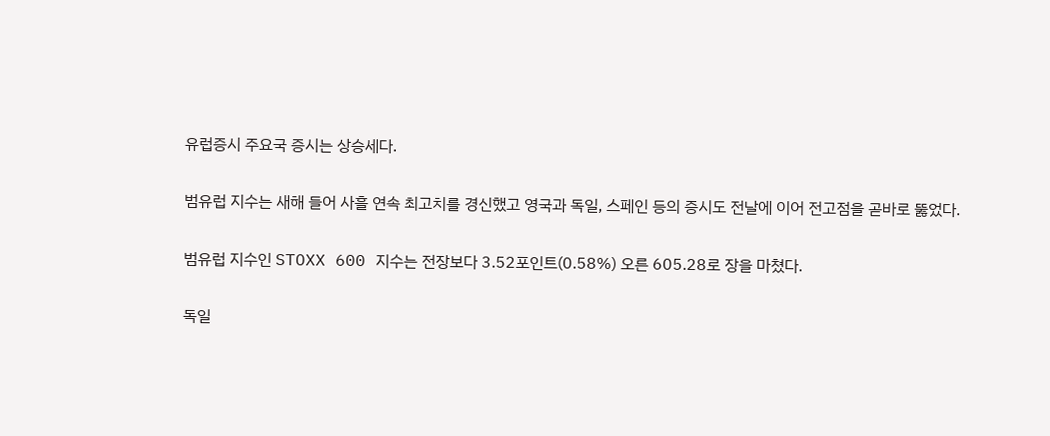유럽증시 주요국 증시는 상승세다.

범유럽 지수는 새해 들어 사흘 연속 최고치를 경신했고 영국과 독일, 스페인 등의 증시도 전날에 이어 전고점을 곧바로 뚫었다.

범유럽 지수인 STOXX 600 지수는 전장보다 3.52포인트(0.58%) 오른 605.28로 장을 마쳤다.

독일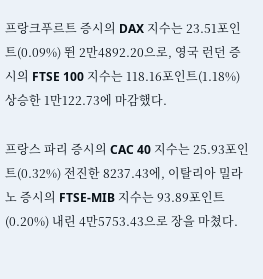프랑크푸르트 증시의 DAX 지수는 23.51포인트(0.09%) 뛴 2만4892.20으로, 영국 런던 증시의 FTSE 100 지수는 118.16포인트(1.18%) 상승한 1만122.73에 마감했다.

프랑스 파리 증시의 CAC 40 지수는 25.93포인트(0.32%) 전진한 8237.43에, 이탈리아 밀라노 증시의 FTSE-MIB 지수는 93.89포인트(0.20%) 내린 4만5753.43으로 장을 마쳤다.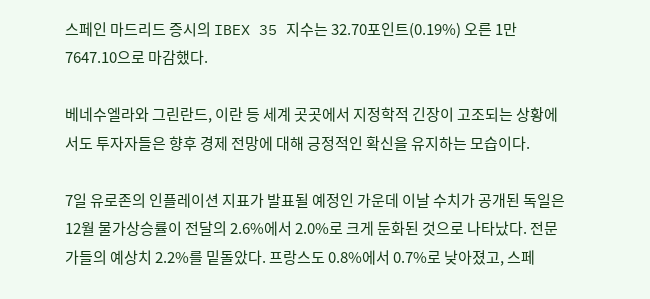스페인 마드리드 증시의 IBEX 35 지수는 32.70포인트(0.19%) 오른 1만7647.10으로 마감했다.

베네수엘라와 그린란드, 이란 등 세계 곳곳에서 지정학적 긴장이 고조되는 상황에서도 투자자들은 향후 경제 전망에 대해 긍정적인 확신을 유지하는 모습이다.

7일 유로존의 인플레이션 지표가 발표될 예정인 가운데 이날 수치가 공개된 독일은 12월 물가상승률이 전달의 2.6%에서 2.0%로 크게 둔화된 것으로 나타났다. 전문가들의 예상치 2.2%를 밑돌았다. 프랑스도 0.8%에서 0.7%로 낮아졌고, 스페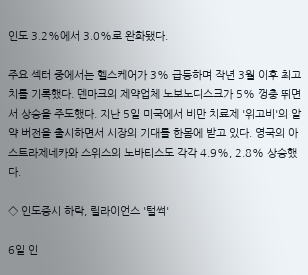인도 3.2%에서 3.0%로 완화됐다.

주요 섹터 중에서는 헬스케어가 3% 급등하며 작년 3월 이후 최고치를 기록했다. 덴마크의 제약업체 노보노디스크가 5% 껑충 뛰면서 상승을 주도했다. 지난 5일 미국에서 비만 치료제 '위고비'의 알약 버전을 출시하면서 시장의 기대를 한몸에 받고 있다. 영국의 아스트라제네카와 스위스의 노바티스도 각각 4.9%, 2.8% 상승했다.

◇ 인도증시 하락, 릴라이언스 '털썩'

6일 인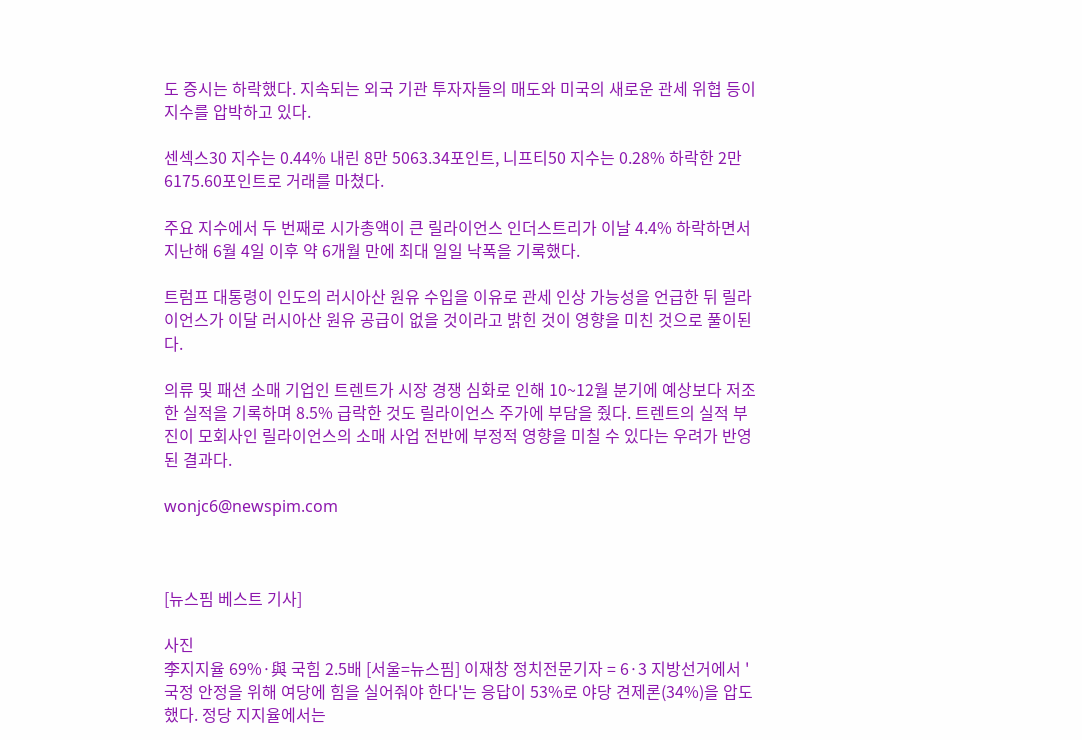도 증시는 하락했다. 지속되는 외국 기관 투자자들의 매도와 미국의 새로운 관세 위협 등이 지수를 압박하고 있다.

센섹스30 지수는 0.44% 내린 8만 5063.34포인트, 니프티50 지수는 0.28% 하락한 2만 6175.60포인트로 거래를 마쳤다.

주요 지수에서 두 번째로 시가총액이 큰 릴라이언스 인더스트리가 이날 4.4% 하락하면서 지난해 6월 4일 이후 약 6개월 만에 최대 일일 낙폭을 기록했다.

트럼프 대통령이 인도의 러시아산 원유 수입을 이유로 관세 인상 가능성을 언급한 뒤 릴라이언스가 이달 러시아산 원유 공급이 없을 것이라고 밝힌 것이 영향을 미친 것으로 풀이된다.

의류 및 패션 소매 기업인 트렌트가 시장 경쟁 심화로 인해 10~12월 분기에 예상보다 저조한 실적을 기록하며 8.5% 급락한 것도 릴라이언스 주가에 부담을 줬다. 트렌트의 실적 부진이 모회사인 릴라이언스의 소매 사업 전반에 부정적 영향을 미칠 수 있다는 우려가 반영된 결과다.

wonjc6@newspim.com



[뉴스핌 베스트 기사]

사진
李지지율 69%·與 국힘 2.5배 [서울=뉴스핌] 이재창 정치전문기자 = 6·3 지방선거에서 '국정 안정을 위해 여당에 힘을 실어줘야 한다'는 응답이 53%로 야당 견제론(34%)을 압도했다. 정당 지지율에서는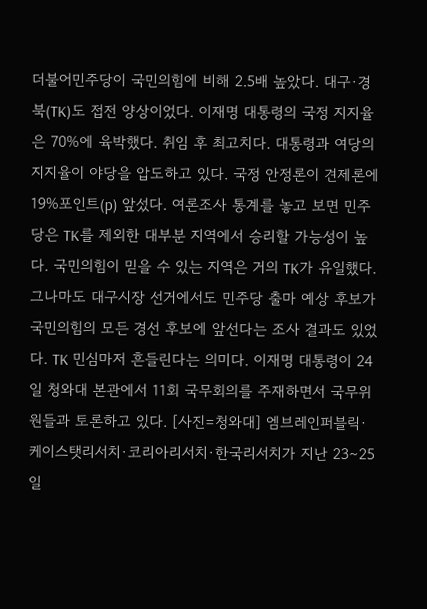더불어민주당이 국민의힘에 비해 2.5배 높았다. 대구·경북(TK)도 접전 양상이었다. 이재명 대통령의 국정 지지율은 70%에 육박했다. 취임 후 최고치다. 대통령과 여당의 지지율이 야당을 압도하고 있다. 국정 안정론이 견제론에 19%포인트(p) 앞섰다. 여론조사 통계를 놓고 보면 민주당은 TK를 제외한 대부분 지역에서 승리할 가능성이 높다. 국민의힘이 믿을 수 있는 지역은 거의 TK가 유일했다. 그나마도 대구시장 선거에서도 민주당 출마 예상 후보가 국민의힘의 모든 경선 후보에 앞선다는 조사 결과도 있었다. TK 민심마저 흔들린다는 의미다. 이재명 대통령이 24일 청와대 본관에서 11회 국무회의를 주재하면서 국무위원들과 토론하고 있다. [사진=청와대] 엠브레인퍼블릭·케이스탯리서치·코리아리서치·한국리서치가 지난 23∼25일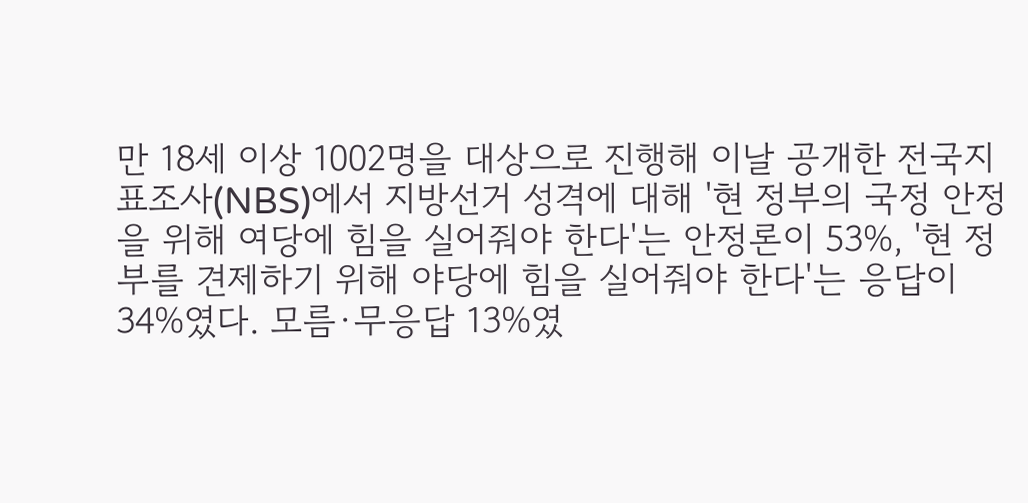만 18세 이상 1002명을 대상으로 진행해 이날 공개한 전국지표조사(NBS)에서 지방선거 성격에 대해 '현 정부의 국정 안정을 위해 여당에 힘을 실어줘야 한다'는 안정론이 53%, '현 정부를 견제하기 위해 야당에 힘을 실어줘야 한다'는 응답이 34%였다. 모름·무응답 13%였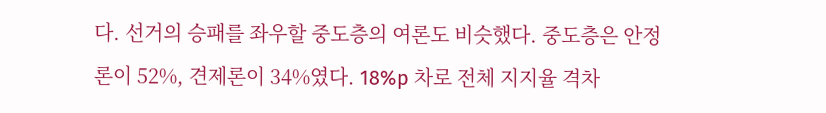다. 선거의 승패를 좌우할 중도층의 여론도 비슷했다. 중도층은 안정론이 52%, 견제론이 34%였다. 18%p 차로 전체 지지율 격차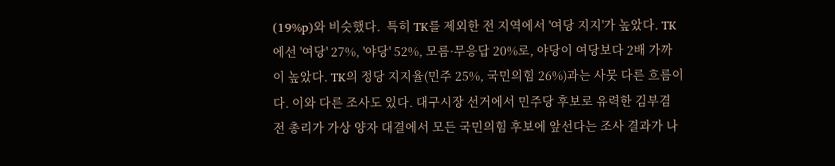(19%p)와 비슷했다.  특히 TK를 제외한 전 지역에서 '여당 지지'가 높았다. TK에선 '여당' 27%, '야당' 52%, 모름·무응답 20%로, 야당이 여당보다 2배 가까이 높았다. TK의 정당 지지율(민주 25%, 국민의힘 26%)과는 사뭇 다른 흐름이다. 이와 다른 조사도 있다. 대구시장 선거에서 민주당 후보로 유력한 김부겸 전 총리가 가상 양자 대결에서 모든 국민의힘 후보에 앞선다는 조사 결과가 나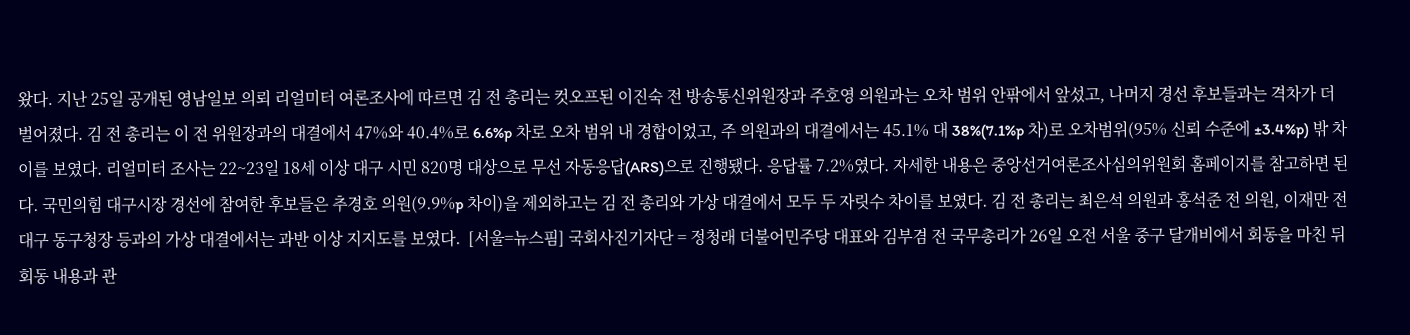왔다. 지난 25일 공개된 영남일보 의뢰 리얼미터 여론조사에 따르면 김 전 총리는 컷오프된 이진숙 전 방송통신위원장과 주호영 의원과는 오차 범위 안팎에서 앞섰고, 나머지 경선 후보들과는 격차가 더 벌어졌다. 김 전 총리는 이 전 위원장과의 대결에서 47%와 40.4%로 6.6%p 차로 오차 범위 내 경합이었고, 주 의원과의 대결에서는 45.1% 대 38%(7.1%p 차)로 오차범위(95% 신뢰 수준에 ±3.4%p) 밖 차이를 보였다. 리얼미터 조사는 22~23일 18세 이상 대구 시민 820명 대상으로 무선 자동응답(ARS)으로 진행됐다. 응답률 7.2%였다. 자세한 내용은 중앙선거여론조사심의위원회 홈페이지를 참고하면 된다. 국민의힘 대구시장 경선에 참여한 후보들은 추경호 의원(9.9%p 차이)을 제외하고는 김 전 총리와 가상 대결에서 모두 두 자릿수 차이를 보였다. 김 전 총리는 최은석 의원과 홍석준 전 의원, 이재만 전 대구 동구청장 등과의 가상 대결에서는 과반 이상 지지도를 보였다.  [서울=뉴스핌] 국회사진기자단 = 정청래 더불어민주당 대표와 김부겸 전 국무총리가 26일 오전 서울 중구 달개비에서 회동을 마친 뒤 회동 내용과 관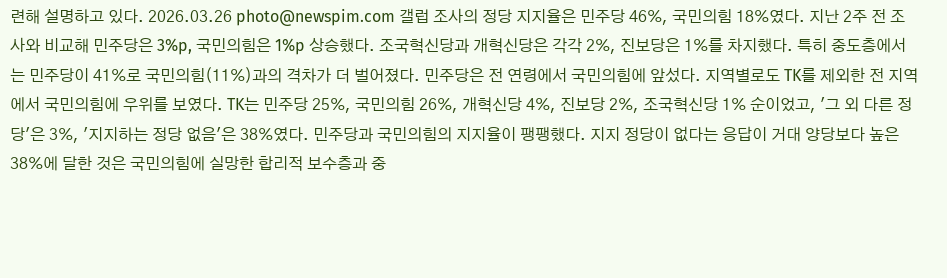련해 설명하고 있다. 2026.03.26 photo@newspim.com 갤럽 조사의 정당 지지율은 민주당 46%, 국민의힘 18%였다. 지난 2주 전 조사와 비교해 민주당은 3%p, 국민의힘은 1%p 상승했다. 조국혁신당과 개혁신당은 각각 2%, 진보당은 1%를 차지했다. 특히 중도층에서는 민주당이 41%로 국민의힘(11%)과의 격차가 더 벌어졌다. 민주당은 전 연령에서 국민의힘에 앞섰다. 지역별로도 TK를 제외한 전 지역에서 국민의힘에 우위를 보였다. TK는 민주당 25%, 국민의힘 26%, 개혁신당 4%, 진보당 2%, 조국혁신당 1% 순이었고, '그 외 다른 정당'은 3%, '지지하는 정당 없음'은 38%였다. 민주당과 국민의힘의 지지율이 팽팽했다. 지지 정당이 없다는 응답이 거대 양당보다 높은 38%에 달한 것은 국민의힘에 실망한 합리적 보수층과 중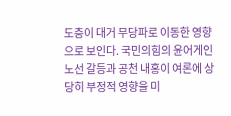도층이 대거 무당파로 이동한 영향으로 보인다. 국민의힘의 윤어게인 노선 갈등과 공천 내홍이 여론에 상당히 부정적 영향을 미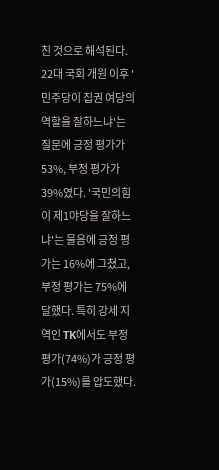친 것으로 해석된다.  22대 국회 개원 이후 '민주당이 집권 여당의 역할을 잘하느냐'는 질문에 긍정 평가가 53%, 부정 평가가 39%였다. '국민의힘이 제1야당을 잘하느냐'는 물음에 긍정 평가는 16%에 그쳤고, 부정 평가는 75%에 달했다. 특히 강세 지역인 TK에서도 부정 평가(74%)가 긍정 평가(15%)를 압도했다.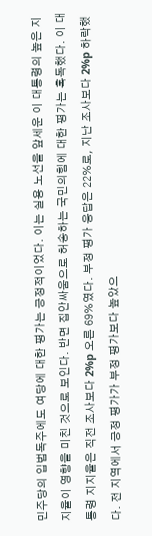민주당의 입법독주에도 여당에 대한 평가는 긍정적이었다. 이는 실용 노선을 앞세운 이 대통령의 높은 지지율이 영향을 미친 것으로 보인다. 반면 집안싸움으로 허송하는 국민의힘에 대한 평가는 혹독했다. 이 대통령 지지율은 직전 조사보다 2%p 오른 69%였다. 부정 평가 응답은 22%로, 지난 조사보다 2%p 하락했다. 전 지역에서 긍정 평가가 부정 평가보다 높았으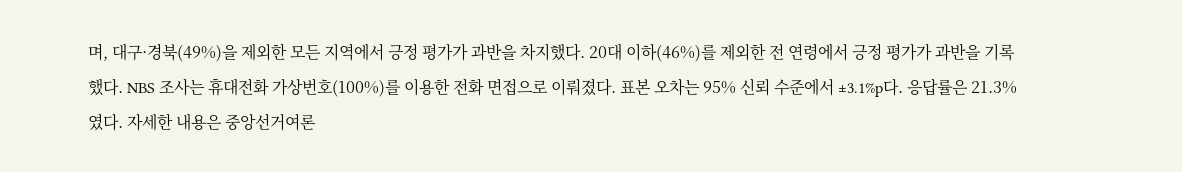며, 대구·경북(49%)을 제외한 모든 지역에서 긍정 평가가 과반을 차지했다. 20대 이하(46%)를 제외한 전 연령에서 긍정 평가가 과반을 기록했다. NBS 조사는 휴대전화 가상번호(100%)를 이용한 전화 면접으로 이뤄졌다. 표본 오차는 95% 신뢰 수준에서 ±3.1%p다. 응답률은 21.3%였다. 자세한 내용은 중앙선거여론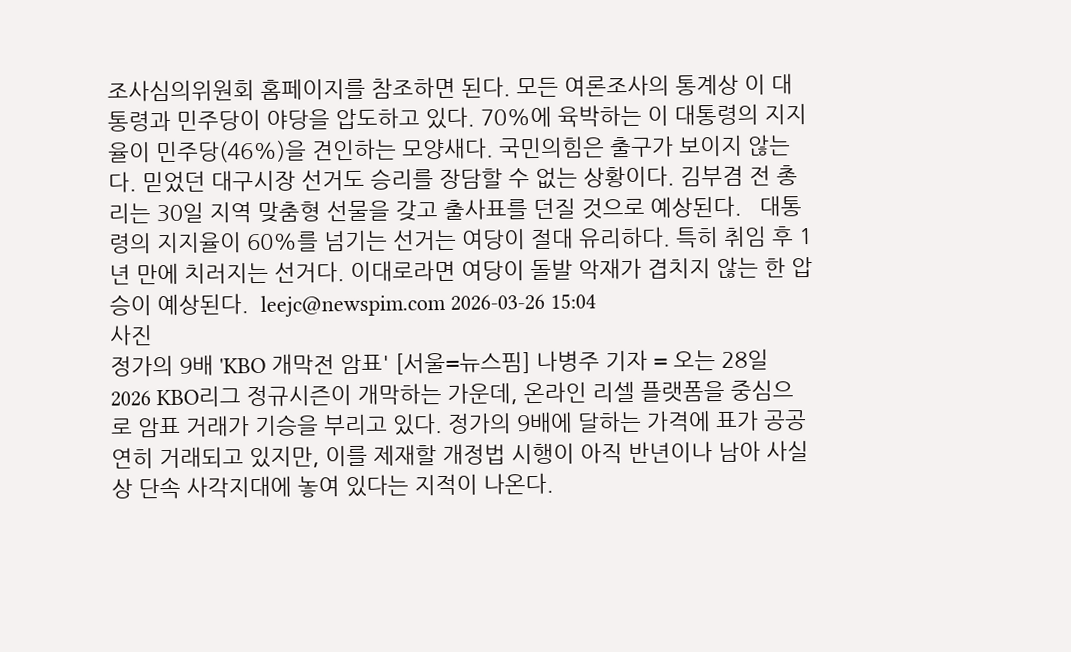조사심의위원회 홈페이지를 참조하면 된다. 모든 여론조사의 통계상 이 대통령과 민주당이 야당을 압도하고 있다. 70%에 육박하는 이 대통령의 지지율이 민주당(46%)을 견인하는 모양새다. 국민의힘은 출구가 보이지 않는다. 믿었던 대구시장 선거도 승리를 장담할 수 없는 상황이다. 김부겸 전 총리는 30일 지역 맞춤형 선물을 갖고 출사표를 던질 것으로 예상된다.   대통령의 지지율이 60%를 넘기는 선거는 여당이 절대 유리하다. 특히 취임 후 1년 만에 치러지는 선거다. 이대로라면 여당이 돌발 악재가 겹치지 않는 한 압승이 예상된다.  leejc@newspim.com 2026-03-26 15:04
사진
정가의 9배 'KBO 개막전 암표' [서울=뉴스핌] 나병주 기자 = 오는 28일 2026 KBO리그 정규시즌이 개막하는 가운데, 온라인 리셀 플랫폼을 중심으로 암표 거래가 기승을 부리고 있다. 정가의 9배에 달하는 가격에 표가 공공연히 거래되고 있지만, 이를 제재할 개정법 시행이 아직 반년이나 남아 사실상 단속 사각지대에 놓여 있다는 지적이 나온다.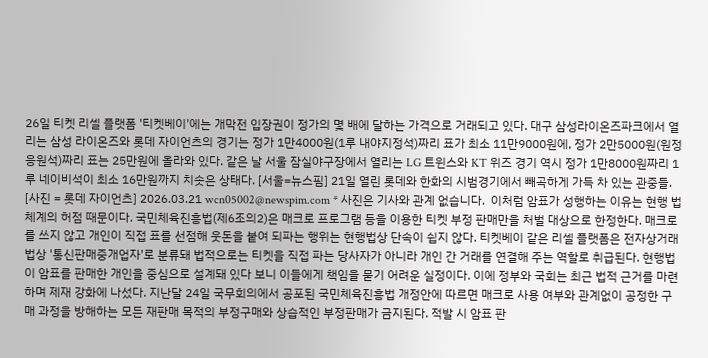26일 티켓 리셀 플랫폼 '티켓베이'에는 개막전 입장권이 정가의 몇 배에 달하는 가격으로 거래되고 있다. 대구 삼성라이온즈파크에서 열리는 삼성 라이온즈와 롯데 자이언츠의 경기는 정가 1만4000원(1루 내야지정석)짜리 표가 최소 11만9000원에, 정가 2만5000원(원정 응원석)짜리 표는 25만원에 올라와 있다. 같은 날 서울 잠실야구장에서 열리는 LG 트윈스와 KT 위즈 경기 역시 정가 1만8000원짜리 1루 네이비석이 최소 16만원까지 치솟은 상태다. [서울=뉴스핌] 21일 열린 롯데와 한화의 시범경기에서 빼곡하게 가득 차 있는 관중들. [사진 = 롯데 자이언츠] 2026.03.21 wcn05002@newspim.com * 사진은 기사와 관계 없습니다.  이처럼 암표가 성행하는 이유는 현행 법 체계의 허점 때문이다. 국민체육진흥법(제6조의2)은 매크로 프로그램 등을 이용한 티켓 부정 판매만을 처벌 대상으로 한정한다. 매크로를 쓰지 않고 개인이 직접 표를 선점해 웃돈을 붙여 되파는 행위는 현행법상 단속이 쉽지 않다. 티켓베이 같은 리셀 플랫폼은 전자상거래법상 '통신판매중개업자'로 분류돼 법적으로는 티켓을 직접 파는 당사자가 아니라 개인 간 거래를 연결해 주는 역할로 취급된다. 현행법이 암표를 판매한 개인을 중심으로 설계돼 있다 보니 이들에게 책임을 묻기 어려운 실정이다. 이에 정부와 국회는 최근 법적 근거를 마련하며 제재 강화에 나섰다. 지난달 24일 국무회의에서 공포된 국민체육진흥법 개정안에 따르면 매크로 사용 여부와 관계없이 공정한 구매 과정을 방해하는 모든 재판매 목적의 부정구매와 상습적인 부정판매가 금지된다. 적발 시 암표 판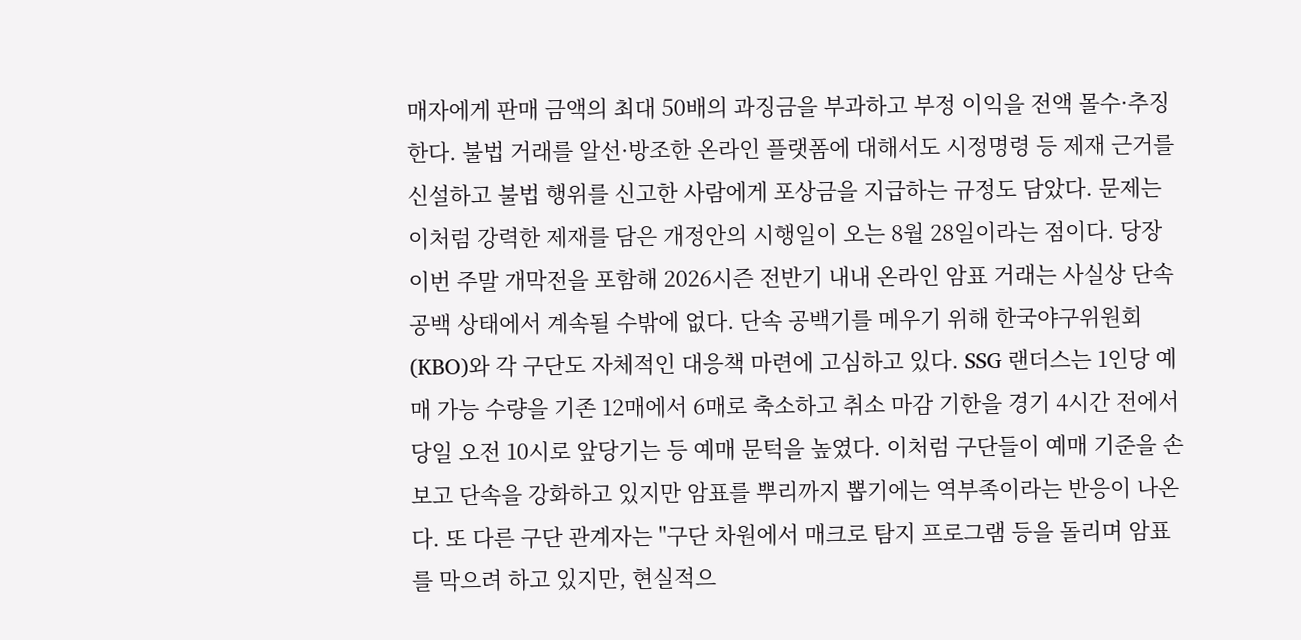매자에게 판매 금액의 최대 50배의 과징금을 부과하고 부정 이익을 전액 몰수·추징한다. 불법 거래를 알선·방조한 온라인 플랫폼에 대해서도 시정명령 등 제재 근거를 신설하고 불법 행위를 신고한 사람에게 포상금을 지급하는 규정도 담았다. 문제는 이처럼 강력한 제재를 담은 개정안의 시행일이 오는 8월 28일이라는 점이다. 당장 이번 주말 개막전을 포함해 2026시즌 전반기 내내 온라인 암표 거래는 사실상 단속 공백 상태에서 계속될 수밖에 없다. 단속 공백기를 메우기 위해 한국야구위원회(KBO)와 각 구단도 자체적인 대응책 마련에 고심하고 있다. SSG 랜더스는 1인당 예매 가능 수량을 기존 12매에서 6매로 축소하고 취소 마감 기한을 경기 4시간 전에서 당일 오전 10시로 앞당기는 등 예매 문턱을 높였다. 이처럼 구단들이 예매 기준을 손보고 단속을 강화하고 있지만 암표를 뿌리까지 뽑기에는 역부족이라는 반응이 나온다. 또 다른 구단 관계자는 "구단 차원에서 매크로 탐지 프로그램 등을 돌리며 암표를 막으려 하고 있지만, 현실적으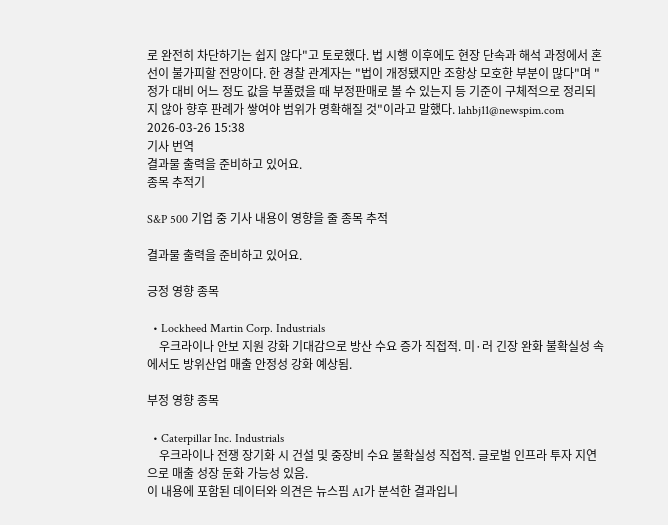로 완전히 차단하기는 쉽지 않다"고 토로했다. 법 시행 이후에도 현장 단속과 해석 과정에서 혼선이 불가피할 전망이다. 한 경찰 관계자는 "법이 개정됐지만 조항상 모호한 부분이 많다"며 "정가 대비 어느 정도 값을 부풀렸을 때 부정판매로 볼 수 있는지 등 기준이 구체적으로 정리되지 않아 향후 판례가 쌓여야 범위가 명확해질 것"이라고 말했다. lahbj11@newspim.com 2026-03-26 15:38
기사 번역
결과물 출력을 준비하고 있어요.
종목 추적기

S&P 500 기업 중 기사 내용이 영향을 줄 종목 추적

결과물 출력을 준비하고 있어요.

긍정 영향 종목

  • Lockheed Martin Corp. Industrials
    우크라이나 안보 지원 강화 기대감으로 방산 수요 증가 직접적. 미·러 긴장 완화 불확실성 속에서도 방위산업 매출 안정성 강화 예상됨.

부정 영향 종목

  • Caterpillar Inc. Industrials
    우크라이나 전쟁 장기화 시 건설 및 중장비 수요 불확실성 직접적. 글로벌 인프라 투자 지연으로 매출 성장 둔화 가능성 있음.
이 내용에 포함된 데이터와 의견은 뉴스핌 AI가 분석한 결과입니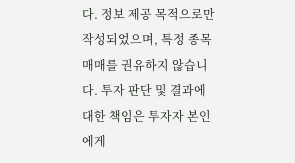다. 정보 제공 목적으로만 작성되었으며, 특정 종목 매매를 권유하지 않습니다. 투자 판단 및 결과에 대한 책임은 투자자 본인에게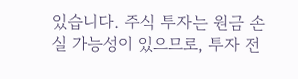있습니다. 주식 투자는 원금 손실 가능성이 있으므로, 투자 전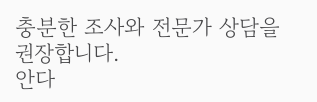충분한 조사와 전문가 상담을 권장합니다.
안다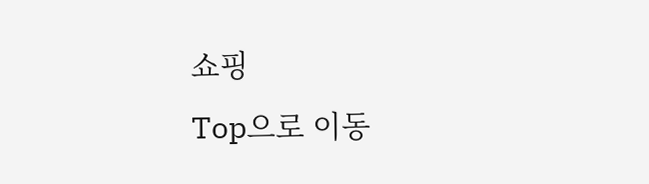쇼핑
Top으로 이동